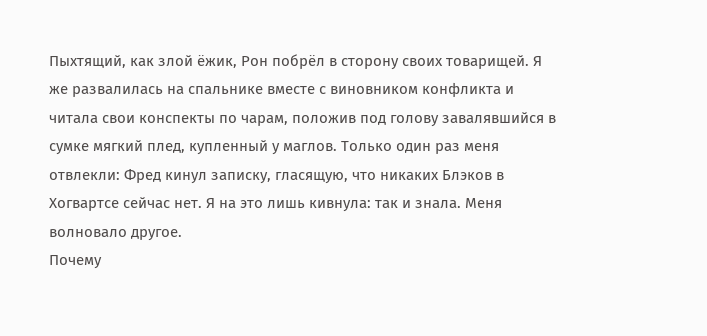Пыхтящий, как злой ёжик, Рон побрёл в сторону своих товарищей. Я же развалилась на спальнике вместе с виновником конфликта и читала свои конспекты по чарам, положив под голову завалявшийся в сумке мягкий плед, купленный у маглов. Только один раз меня отвлекли: Фред кинул записку, гласящую, что никаких Блэков в Хогвартсе сейчас нет. Я на это лишь кивнула: так и знала. Меня волновало другое.
Почему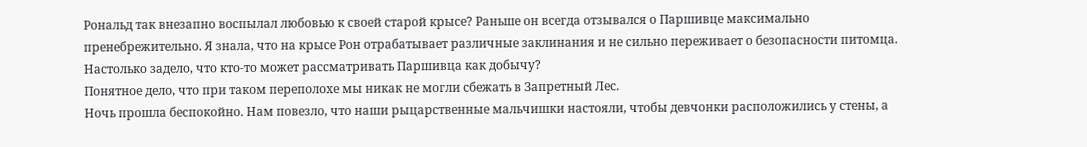Рональд так внезапно воспылал любовью к своей старой крысе? Раньше он всегда отзывался о Паршивце максимально пренебрежительно. Я знала, что на крысе Рон отрабатывает различные заклинания и не сильно переживает о безопасности питомца. Настолько задело, что кто-то может рассматривать Паршивца как добычу?
Понятное дело, что при таком переполохе мы никак не могли сбежать в Запретный Лес.
Ночь прошла беспокойно. Нам повезло, что наши рыцарственные мальчишки настояли, чтобы девчонки расположились у стены, а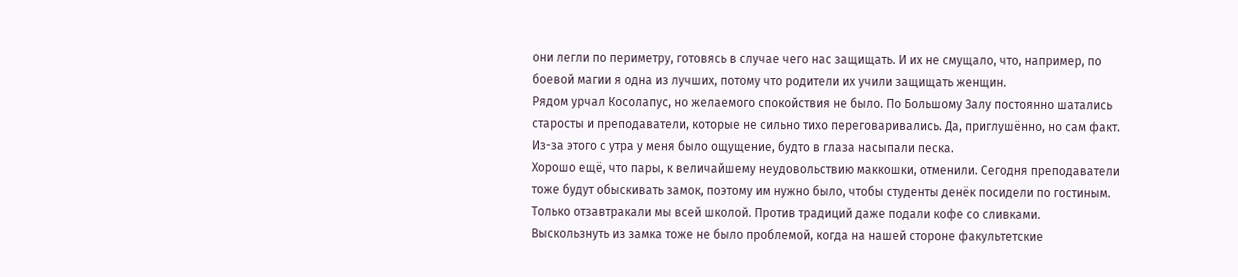они легли по периметру, готовясь в случае чего нас защищать. И их не смущало, что, например, по боевой магии я одна из лучших, потому что родители их учили защищать женщин.
Рядом урчал Косолапус, но желаемого спокойствия не было. По Большому Залу постоянно шатались старосты и преподаватели, которые не сильно тихо переговаривались. Да, приглушённо, но сам факт. Из-за этого с утра у меня было ощущение, будто в глаза насыпали песка.
Хорошо ещё, что пары, к величайшему неудовольствию маккошки, отменили. Сегодня преподаватели тоже будут обыскивать замок, поэтому им нужно было, чтобы студенты денёк посидели по гостиным. Только отзавтракали мы всей школой. Против традиций даже подали кофе со сливками.
Выскользнуть из замка тоже не было проблемой, когда на нашей стороне факультетские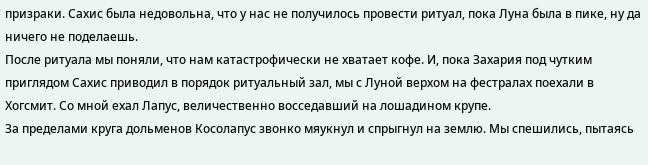призраки. Сахис была недовольна, что у нас не получилось провести ритуал, пока Луна была в пике, ну да ничего не поделаешь.
После ритуала мы поняли, что нам катастрофически не хватает кофе. И, пока Захария под чутким приглядом Сахис приводил в порядок ритуальный зал, мы с Луной верхом на фестралах поехали в Хогсмит. Со мной ехал Лапус, величественно восседавший на лошадином крупе.
За пределами круга дольменов Косолапус звонко мяукнул и спрыгнул на землю. Мы спешились, пытаясь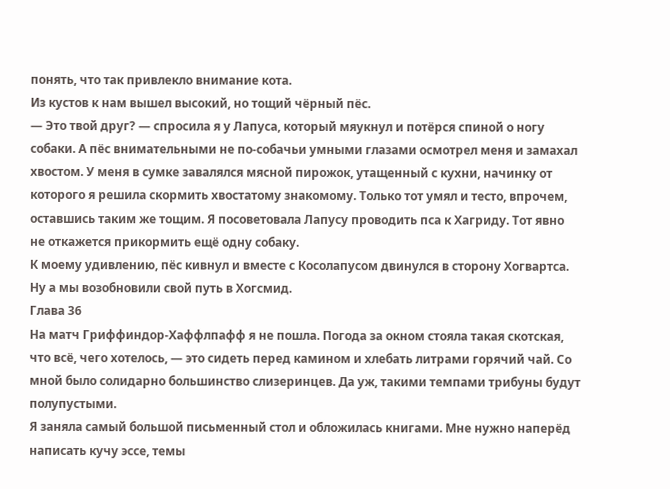понять, что так привлекло внимание кота.
Из кустов к нам вышел высокий, но тощий чёрный пёс.
— Это твой друг? — спросила я у Лапуса, который мяукнул и потёрся спиной о ногу собаки. А пёс внимательными не по-собачьи умными глазами осмотрел меня и замахал хвостом. У меня в сумке завалялся мясной пирожок, утащенный с кухни, начинку от которого я решила скормить хвостатому знакомому. Только тот умял и тесто, впрочем, оставшись таким же тощим. Я посоветовала Лапусу проводить пса к Хагриду. Тот явно не откажется прикормить ещё одну собаку.
К моему удивлению, пёс кивнул и вместе с Косолапусом двинулся в сторону Хогвартса. Ну а мы возобновили свой путь в Хогсмид.
Глава 36
На матч Гриффиндор-Хаффлпафф я не пошла. Погода за окном стояла такая скотская, что всё, чего хотелось, — это сидеть перед камином и хлебать литрами горячий чай. Со мной было солидарно большинство слизеринцев. Да уж, такими темпами трибуны будут полупустыми.
Я заняла самый большой письменный стол и обложилась книгами. Мне нужно наперёд написать кучу эссе, темы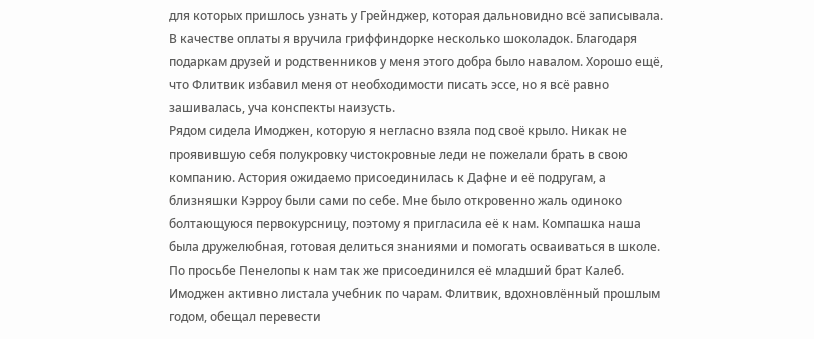для которых пришлось узнать у Грейнджер, которая дальновидно всё записывала. В качестве оплаты я вручила гриффиндорке несколько шоколадок. Благодаря подаркам друзей и родственников у меня этого добра было навалом. Хорошо ещё, что Флитвик избавил меня от необходимости писать эссе, но я всё равно зашивалась, уча конспекты наизусть.
Рядом сидела Имоджен, которую я негласно взяла под своё крыло. Никак не проявившую себя полукровку чистокровные леди не пожелали брать в свою компанию. Астория ожидаемо присоединилась к Дафне и её подругам, а близняшки Кэрроу были сами по себе. Мне было откровенно жаль одиноко болтающуюся первокурсницу, поэтому я пригласила её к нам. Компашка наша была дружелюбная, готовая делиться знаниями и помогать осваиваться в школе. По просьбе Пенелопы к нам так же присоединился её младший брат Калеб.
Имоджен активно листала учебник по чарам. Флитвик, вдохновлённый прошлым годом, обещал перевести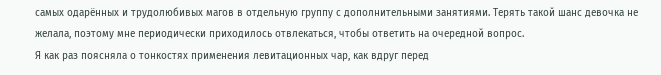самых одарённых и трудолюбивых магов в отдельную группу с дополнительными занятиями. Терять такой шанс девочка не желала, поэтому мне периодически приходилось отвлекаться, чтобы ответить на очередной вопрос.
Я как раз поясняла о тонкостях применения левитационных чар, как вдруг перед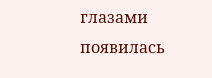глазами появилась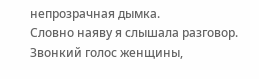непрозрачная дымка.
Словно наяву я слышала разговор. Звонкий голос женщины,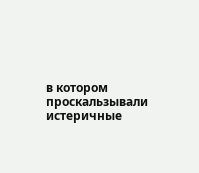в котором проскальзывали истеричные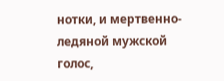нотки, и мертвенно-ледяной мужской голос,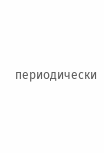периодически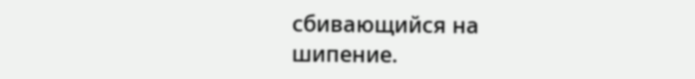сбивающийся на шипение.